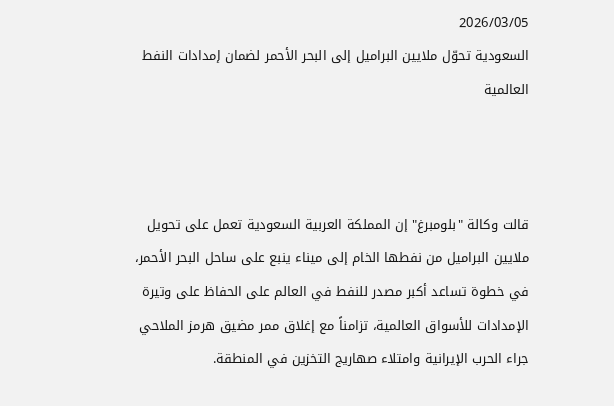2026/03/05
السعودية تحوّل ملايين البراميل إلى البحر الأحمر لضمان إمدادات النفط العالمية



قالت وكالة "بلومبرغ" إن المملكة العربية السعودية تعمل على تحويل ملايين البراميل من نفطها الخام إلى ميناء ينبع على ساحل البحر الأحمر، في خطوة تساعد أكبر مصدر للنفط في العالم على الحفاظ على وتيرة الإمدادات للأسواق العالمية، تزامناً مع إغلاق ممر مضيق هرمز الملاحي جراء الحرب الإيرانية وامتلاء صهاريج التخزين في المنطقة.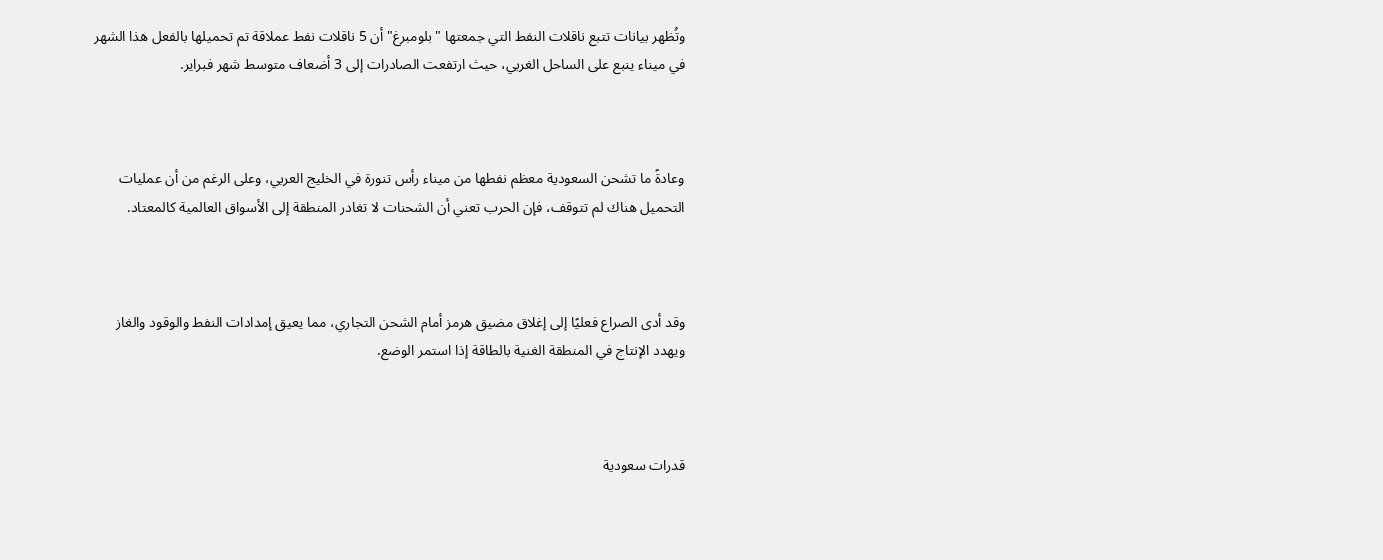وتُظهر بيانات تتبع ناقلات النفط التي جمعتها "بلومبرغ" أن 5 ناقلات نفط عملاقة تم تحميلها بالفعل هذا الشهر في ميناء ينبع على الساحل الغربي، حيث ارتفعت الصادرات إلى 3 أضعاف متوسط شهر فبراير.



وعادةً ما تشحن السعودية معظم نفطها من ميناء رأس تنورة في الخليج العربي، وعلى الرغم من أن عمليات التحميل هناك لم تتوقف، فإن الحرب تعني أن الشحنات لا تغادر المنطقة إلى الأسواق العالمية كالمعتاد.



وقد أدى الصراع فعليًا إلى إغلاق مضيق هرمز أمام الشحن التجاري، مما يعيق إمدادات النفط والوقود والغاز ويهدد الإنتاج في المنطقة الغنية بالطاقة إذا استمر الوضع.



قدرات سعودية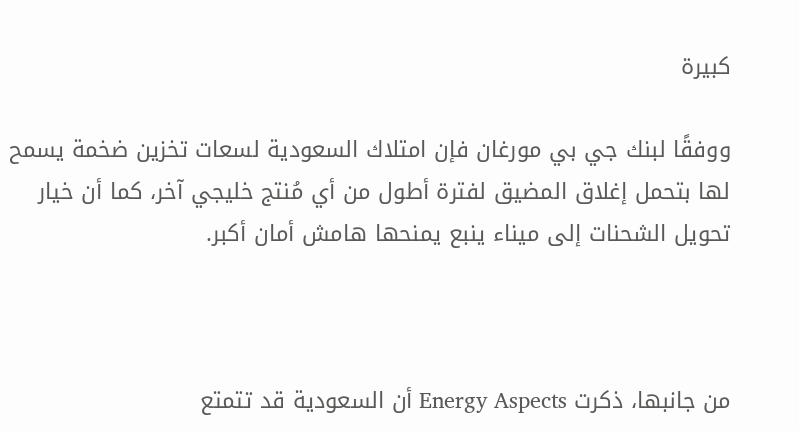كبيرة

ووفقًا لبنك جي بي مورغان فإن امتلاك السعودية لسعات تخزين ضخمة يسمح لها بتحمل إغلاق المضيق لفترة أطول من أي مُنتج خليجي آخر، كما أن خيار تحويل الشحنات إلى ميناء ينبع يمنحها هامش أمان أكبر.



من جانبها، ذكرت Energy Aspects أن السعودية قد تتمتع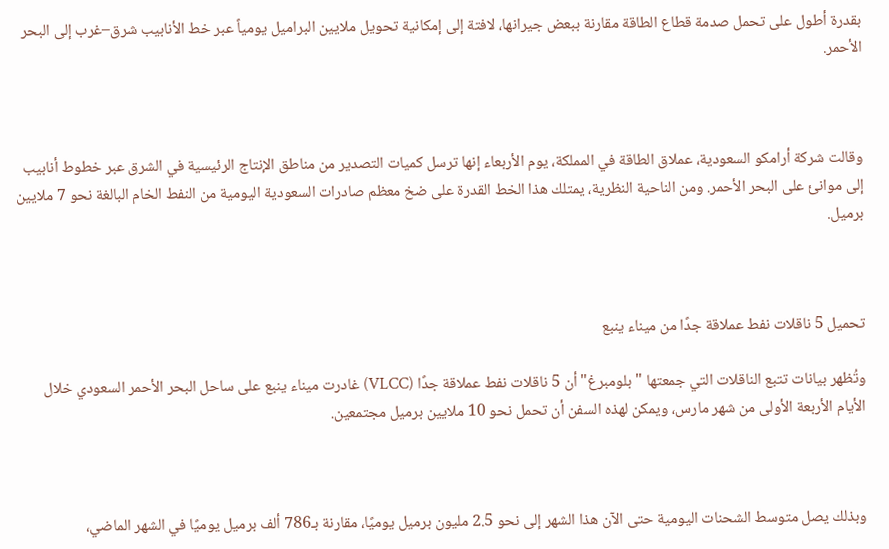بقدرة أطول على تحمل صدمة قطاع الطاقة مقارنة ببعض جيرانها، لافتة إلى إمكانية تحويل ملايين البراميل يومياً عبر خط الأنابيب شرق–غرب إلى البحر الأحمر.



وقالت شركة أرامكو السعودية، عملاق الطاقة في المملكة، يوم الأربعاء إنها ترسل كميات التصدير من مناطق الإنتاج الرئيسية في الشرق عبر خطوط أنابيب إلى موانئ على البحر الأحمر. ومن الناحية النظرية، يمتلك هذا الخط القدرة على ضخ معظم صادرات السعودية اليومية من النفط الخام البالغة نحو 7 ملايين برميل.



تحميل 5 ناقلات نفط عملاقة جدًا من ميناء ينبع

وتُظهر بيانات تتبع الناقلات التي جمعتها "بلومبرغ" أن 5 ناقلات نفط عملاقة جدًا (VLCC) غادرت ميناء ينبع على ساحل البحر الأحمر السعودي خلال الأيام الأربعة الأولى من شهر مارس، ويمكن لهذه السفن أن تحمل نحو 10 ملايين برميل مجتمعين.



وبذلك يصل متوسط الشحنات اليومية حتى الآن هذا الشهر إلى نحو 2.5 مليون برميل يوميًا، مقارنة بـ786 ألف برميل يوميًا في الشهر الماضي،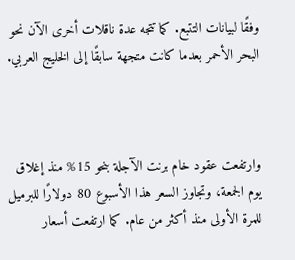وفقًا لبيانات التتبع. كما تتجه عدة ناقلات أخرى الآن نحو البحر الأحمر بعدما كانت متجهة سابقًا إلى الخليج العربي.



وارتفعت عقود خام برنت الآجلة بنحو 15% منذ إغلاق يوم الجمعة، وتجاوز السعر هذا الأسبوع 80 دولارًا للبرميل للمرة الأولى منذ أكثر من عام. كما ارتفعت أسعار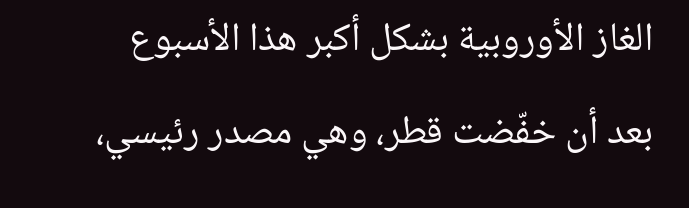الغاز الأوروبية بشكل أكبر هذا الأسبوع بعد أن خفّضت قطر، وهي مصدر رئيسي،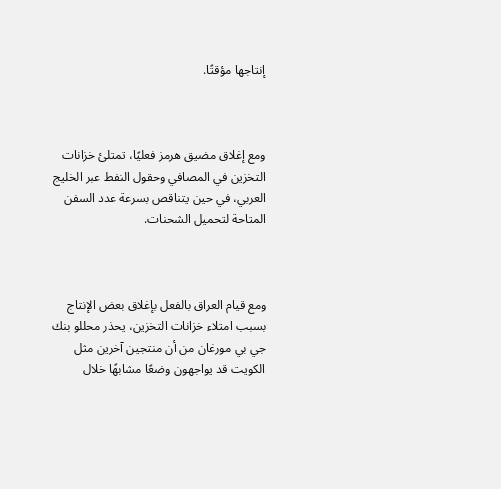إنتاجها مؤقتًا.



ومع إغلاق مضيق هرمز فعليًا، تمتلئ خزانات التخزين في المصافي وحقول النفط عبر الخليج العربي، في حين يتناقص بسرعة عدد السفن المتاحة لتحميل الشحنات.



ومع قيام العراق بالفعل بإغلاق بعض الإنتاج بسبب امتلاء خزانات التخزين، يحذر محللو بنك جي بي مورغان من أن منتجين آخرين مثل الكويت قد يواجهون وضعًا مشابهًا خلال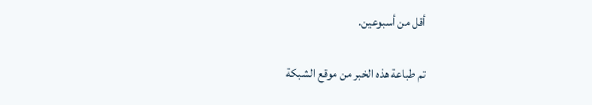أقل من أسبوعين.

تم طباعة هذه الخبر من موقع الشبكة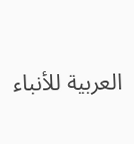العربية للأنباء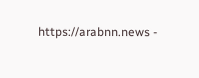https://arabnn.news -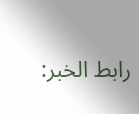رابط الخبر: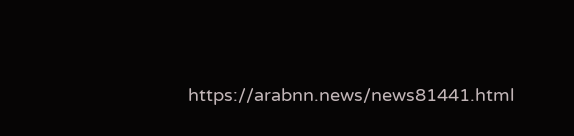https://arabnn.news/news81441.html